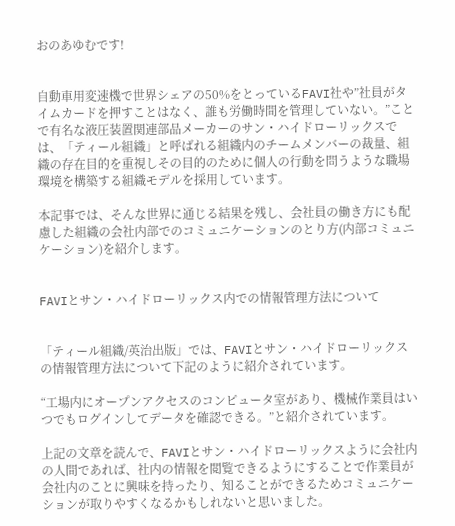おのあゆむです!


自動車用変速機で世界シェアの50%をとっているFAVI社や”社員がタイムカードを押すことはなく、誰も労働時間を管理していない。”ことで有名な液圧装置関連部品メーカーのサン・ハイドローリックスでは、「ティール組織」と呼ばれる組織内のチームメンバーの裁量、組織の存在目的を重視しその目的のために個人の行動を問うような職場環境を構築する組織モデルを採用しています。

本記事では、そんな世界に通じる結果を残し、会社員の働き方にも配慮した組織の会社内部でのコミュニケーションのとり方(内部コミュニケーション)を紹介します。


FAVIとサン・ハイドローリックス内での情報管理方法について


「ティール組織/英治出版」では、FAVIとサン・ハイドローリックスの情報管理方法について下記のように紹介されています。

“工場内にオープンアクセスのコンピュータ室があり、機械作業員はいつでもログインしてデータを確認できる。”と紹介されています。

上記の文章を読んで、FAVIとサン・ハイドローリックスように会社内の人間であれば、社内の情報を閲覧できるようにすることで作業員が会社内のことに興味を持ったり、知ることができるためコミュニケーションが取りやすくなるかもしれないと思いました。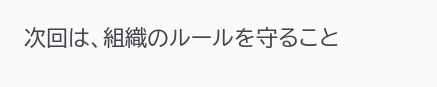次回は、組織のルールを守ること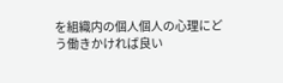を組織内の個人個人の心理にどう働きかければ良い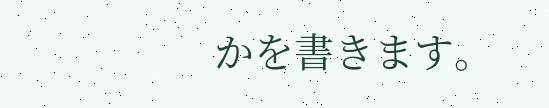かを書きます。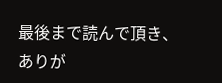最後まで読んで頂き、ありが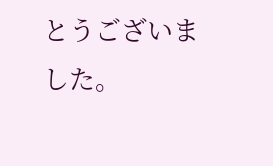とうございました。